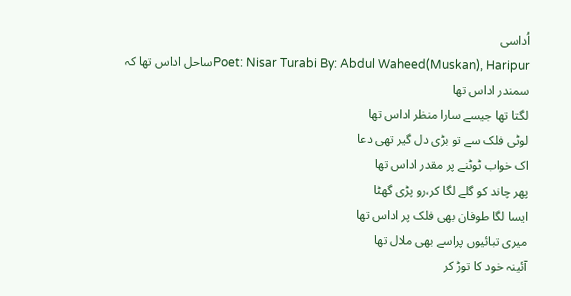اُداسی
Poet: Nisar Turabi By: Abdul Waheed(Muskan), Haripurساحل اداس تھا کہ
سمندر اداس تھا
لگتا تھا جیسے سارا منظر اداس تھا
لوٹی فلک سے تو بڑی دل گیر تھی دعا
اک خواب ٹوٹنے پر مقدر اداس تھا
پھر چاند کو گلے لگا کر،رو پڑی گھٹا
ایسا لگا طوفان بھی فلک پر اداس تھا
میری تبائیوں پراسے بھی ملال تھا
آئینہ خود کا توڑ کر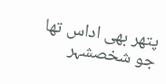پتھر بھی اداس تھا
جو شخصشہر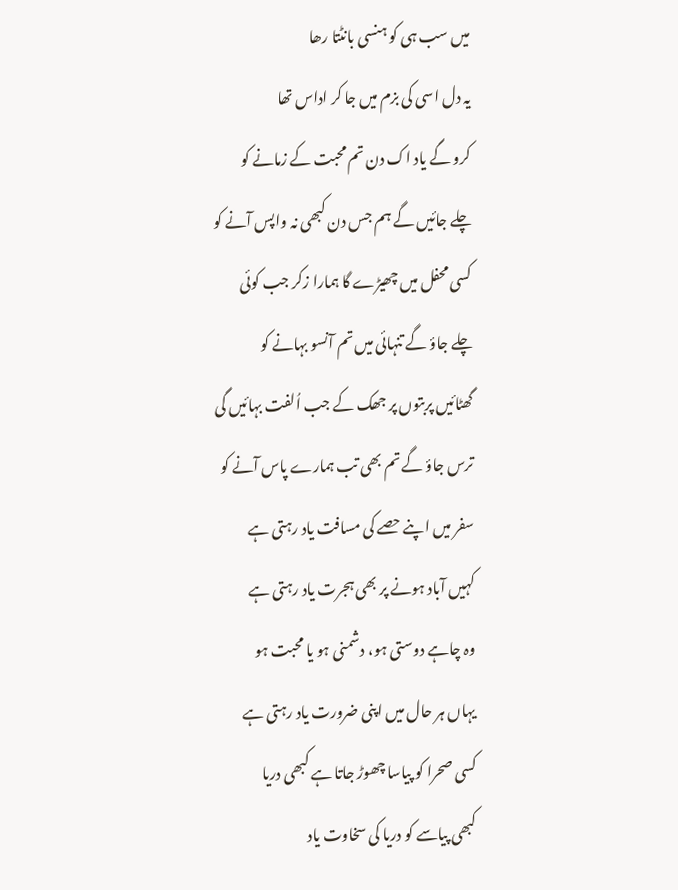میں سب ہی کو ہنسی بانٹتا رھا
یہ دل اسی کی بزم میں جا کر اداس تھا
کرو گے یاد اک دن تم محبت کے زمانے کو
چلے جائیں گے ہم جس دن کبھی نہ واپس آنے کو
کسی محفل میں چھیڑے گا ہمارا زکر جب کوئی
چلے جاؤ گے تنہائی میں تم آنسو بہانے کو
گھٹائیں پربتوں پر جھک کے جب اُلفت بہائیں گی
ترس جاؤ گے تم بھی تب ہمارے پاس آنے کو
سفر میں اپنے حصے کی مسافت یاد رہتی ہے
کہیں آباد ہونے پر بھی ہجرت یاد رہتی ہے
وہ چاہے دوستی ہو، دشمنی ہو یا محبت ہو
یہاں ہر حال میں اپنی ضرورت یاد رہتی ہے
کسی صحرا کو پیاسا چھوڑ جاتا ہے کبھی دریا
کبھی پیاسے کو دریا کی سخاوت یاد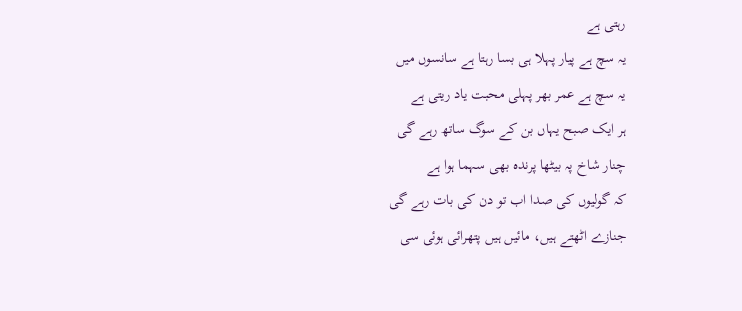رہتی ہے
یہ سچ ہے پیار پہلا ہی بسا رہتا ہے سانسوں میں
یہ سچ ہے عمر بھر پہلی محبت یاد ریتی ہے
ہر ایک صبح یہاں بن کے سوگ ساتھ رہے گی
چنار شاخ پہ بیٹھا پرندہ بھی سہما ہوا ہے
کہ گولیوں کی صدا اب تو دن کی بات رہے گی
جنازے اٹھتے ہیں، مائیں ہیں پتھرائی ہوئی سی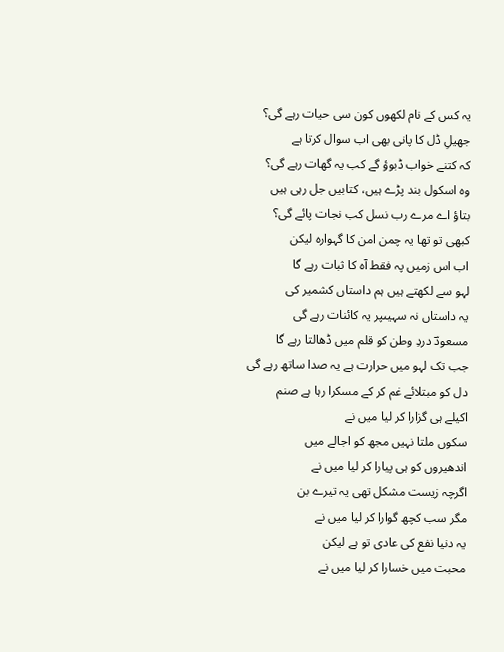یہ کس کے نام لکھوں کون سی حیات رہے گی؟
جھیلِ ڈل کا پانی بھی اب سوال کرتا ہے
کہ کتنے خواب ڈبوؤ گے کب یہ گھات رہے گی؟
وہ اسکول بند پڑے ہیں، کتابیں جل رہی ہیں
بتاؤ اے مرے رب نسل کب نجات پائے گی؟
کبھی تو تھا یہ چمن امن کا گہوارہ لیکن
اب اس زمیں پہ فقط آہ کا ثبات رہے گا
لہو سے لکھتے ہیں ہم داستاں کشمیر کی
یہ داستاں نہ سہیںپر یہ کائنات رہے گی
مسعودؔ دردِ وطن کو قلم میں ڈھالتا رہے گا
جب تک لہو میں حرارت ہے یہ صدا ساتھ رہے گی
دل کو مبتلائے غم کر کے مسکرا رہا ہے صنم
اکیلے ہی گزارا کر لیا میں نے
سکوں ملتا نہیں مجھ کو اجالے میں
اندھیروں کو ہی پیارا کر لیا میں نے
اگرچہ زیست مشکل تھی یہ تیرے بن
مگر سب کچھ گوارا کر لیا میں نے
یہ دنیا نفع کی عادی تو ہے لیکن
محبت میں خسارا کر لیا میں نے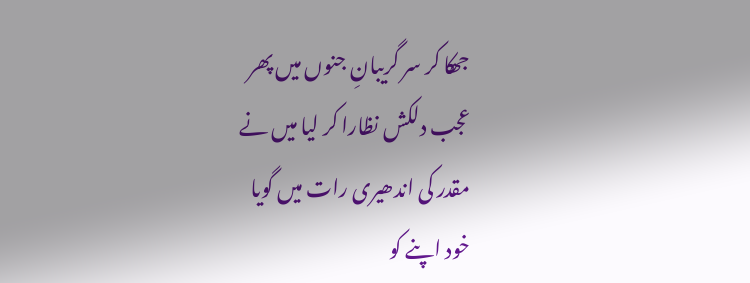جھکا کر سر گریبانِ جنوں میں پھر
عجب دلکش نظارا کر لیا میں نے
مقدر کی اندھیری رات میں گویا
خود اپنے کو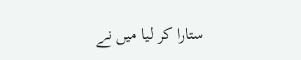ستارا کر لیا میں نے